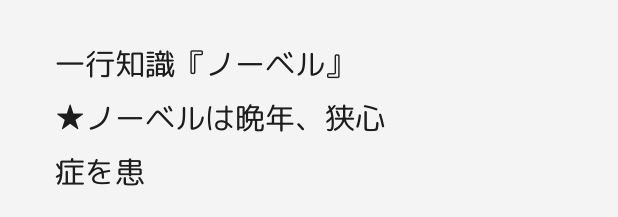一行知識『ノーベル』
★ノーベルは晩年、狭心症を患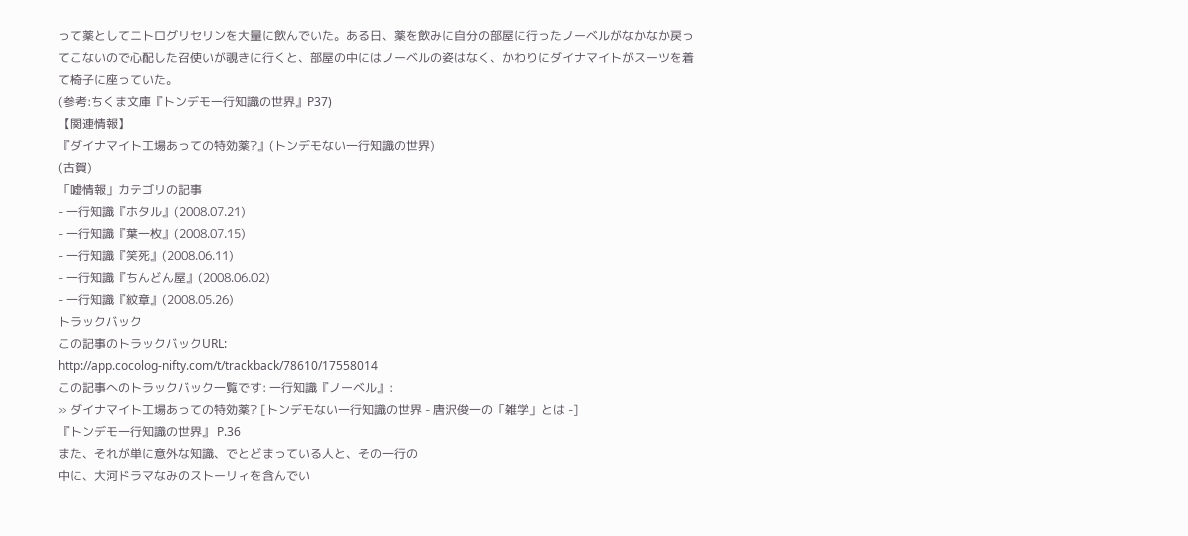って薬としてニトログリセリンを大量に飲んでいた。ある日、薬を飲みに自分の部屋に行ったノーベルがなかなか戻ってこないので心配した召使いが覗きに行くと、部屋の中にはノーベルの姿はなく、かわりにダイナマイトがスーツを着て椅子に座っていた。
(参考:ちくま文庫『トンデモ一行知識の世界』P37)
【関連情報】
『ダイナマイト工場あっての特効薬?』(トンデモない一行知識の世界)
(古賀)
「嘘情報」カテゴリの記事
- 一行知識『ホタル』(2008.07.21)
- 一行知識『葉一枚』(2008.07.15)
- 一行知識『笑死』(2008.06.11)
- 一行知識『ちんどん屋』(2008.06.02)
- 一行知識『紋章』(2008.05.26)
トラックバック
この記事のトラックバックURL:
http://app.cocolog-nifty.com/t/trackback/78610/17558014
この記事へのトラックバック一覧です: 一行知識『ノーベル』:
» ダイナマイト工場あっての特効薬? [トンデモない一行知識の世界 - 唐沢俊一の「雑学」とは -]
『トンデモ一行知識の世界』 P.36
また、それが単に意外な知識、でとどまっている人と、その一行の
中に、大河ドラマなみのストーリィを含んでい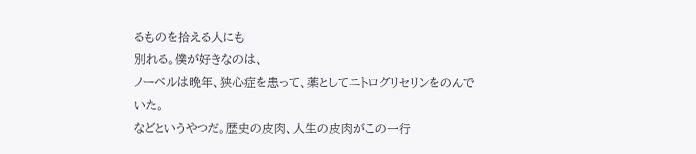るものを拾える人にも
別れる。僕が好きなのは、
ノーベルは晩年、狭心症を患って、薬としてニトログリセリンをのんで
いた。
などというやつだ。歴史の皮肉、人生の皮肉がこの一行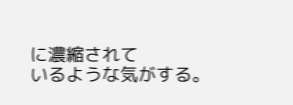に濃縮されて
いるような気がする。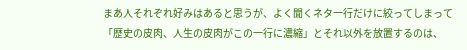まあ人それぞれ好みはあると思うが、よく聞くネタ一行だけに絞ってしまって
「歴史の皮肉、人生の皮肉がこの一行に濃縮」とそれ以外を放置するのは、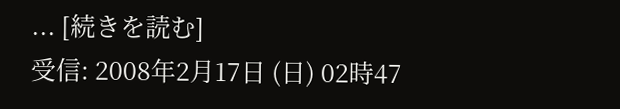... [続きを読む]
受信: 2008年2月17日 (日) 02時47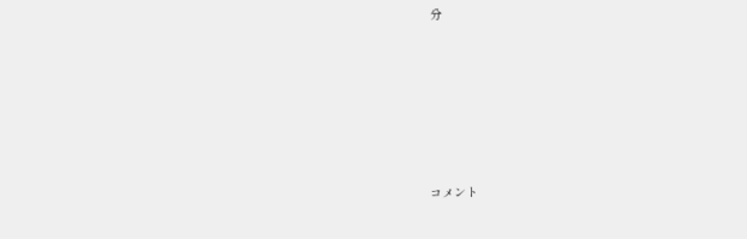分










コメント